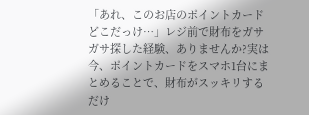「あれ、このお店のポイントカードどこだっけ…」レジ前で財布をガサガサ探した経験、ありませんか?実は今、ポイントカードをスマホ1台にまとめることで、財布がスッキリするだけ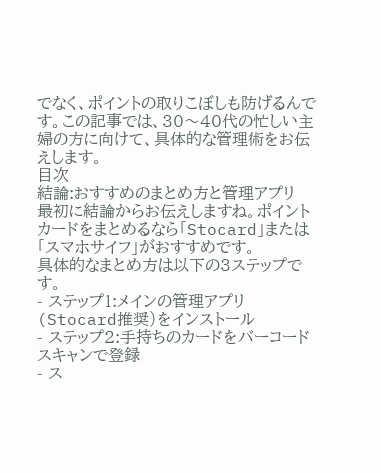でなく、ポイントの取りこぼしも防げるんです。この記事では、30〜40代の忙しい主婦の方に向けて、具体的な管理術をお伝えします。
目次
結論:おすすめのまとめ方と管理アプリ
最初に結論からお伝えしますね。ポイントカードをまとめるなら「Stocard」または「スマホサイフ」がおすすめです。
具体的なまとめ方は以下の3ステップです。
- ステップ1:メインの管理アプリ(Stocard推奨)をインストール
- ステップ2:手持ちのカードをバーコードスキャンで登録
- ス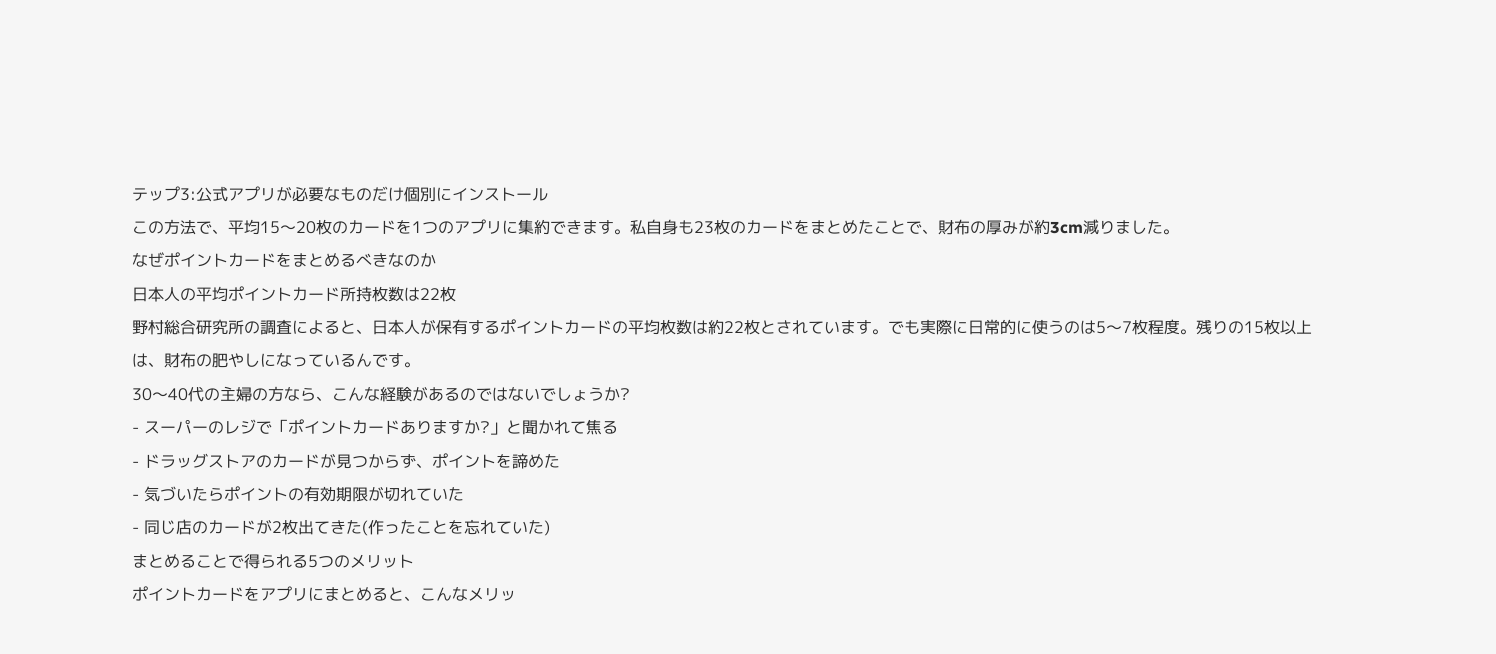テップ3:公式アプリが必要なものだけ個別にインストール
この方法で、平均15〜20枚のカードを1つのアプリに集約できます。私自身も23枚のカードをまとめたことで、財布の厚みが約3cm減りました。
なぜポイントカードをまとめるべきなのか
日本人の平均ポイントカード所持枚数は22枚
野村総合研究所の調査によると、日本人が保有するポイントカードの平均枚数は約22枚とされています。でも実際に日常的に使うのは5〜7枚程度。残りの15枚以上は、財布の肥やしになっているんです。
30〜40代の主婦の方なら、こんな経験があるのではないでしょうか?
- スーパーのレジで「ポイントカードありますか?」と聞かれて焦る
- ドラッグストアのカードが見つからず、ポイントを諦めた
- 気づいたらポイントの有効期限が切れていた
- 同じ店のカードが2枚出てきた(作ったことを忘れていた)
まとめることで得られる5つのメリット
ポイントカードをアプリにまとめると、こんなメリッ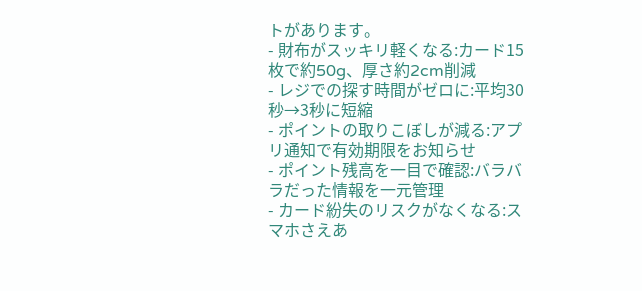トがあります。
- 財布がスッキリ軽くなる:カード15枚で約50g、厚さ約2cm削減
- レジでの探す時間がゼロに:平均30秒→3秒に短縮
- ポイントの取りこぼしが減る:アプリ通知で有効期限をお知らせ
- ポイント残高を一目で確認:バラバラだった情報を一元管理
- カード紛失のリスクがなくなる:スマホさえあ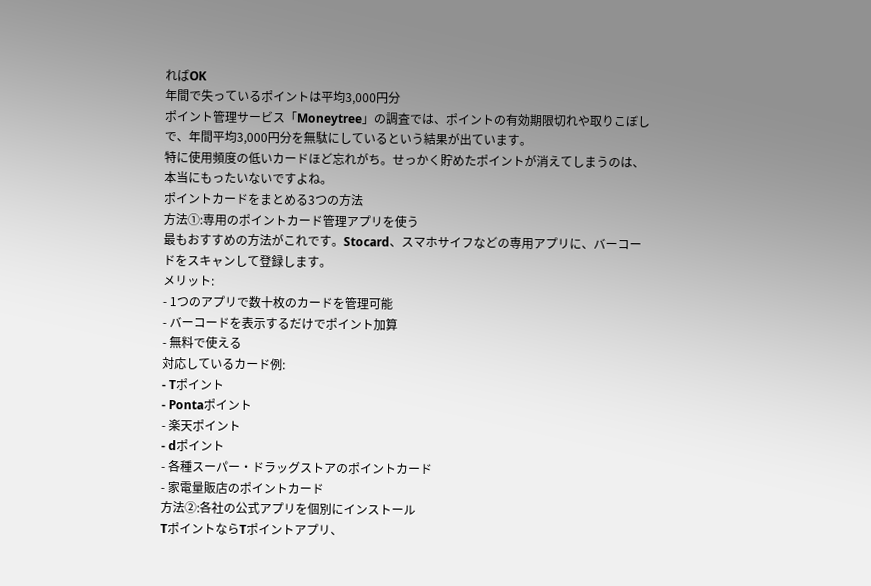ればOK
年間で失っているポイントは平均3,000円分
ポイント管理サービス「Moneytree」の調査では、ポイントの有効期限切れや取りこぼしで、年間平均3,000円分を無駄にしているという結果が出ています。
特に使用頻度の低いカードほど忘れがち。せっかく貯めたポイントが消えてしまうのは、本当にもったいないですよね。
ポイントカードをまとめる3つの方法
方法①:専用のポイントカード管理アプリを使う
最もおすすめの方法がこれです。Stocard、スマホサイフなどの専用アプリに、バーコードをスキャンして登録します。
メリット:
- 1つのアプリで数十枚のカードを管理可能
- バーコードを表示するだけでポイント加算
- 無料で使える
対応しているカード例:
- Tポイント
- Pontaポイント
- 楽天ポイント
- dポイント
- 各種スーパー・ドラッグストアのポイントカード
- 家電量販店のポイントカード
方法②:各社の公式アプリを個別にインストール
TポイントならTポイントアプリ、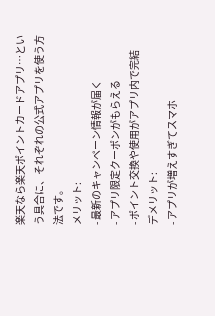楽天なら楽天ポイントカードアプリ…という具合に、それぞれの公式アプリを使う方法です。
メリット:
- 最新のキャンペーン情報が届く
- アプリ限定クーポンがもらえる
- ポイント交換や使用がアプリ内で完結
デメリット:
- アプリが増えすぎてスマホ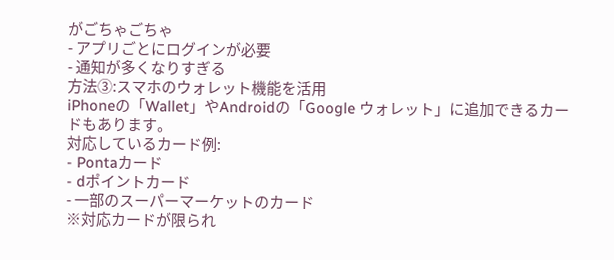がごちゃごちゃ
- アプリごとにログインが必要
- 通知が多くなりすぎる
方法③:スマホのウォレット機能を活用
iPhoneの「Wallet」やAndroidの「Google ウォレット」に追加できるカードもあります。
対応しているカード例:
- Pontaカード
- dポイントカード
- 一部のスーパーマーケットのカード
※対応カードが限られ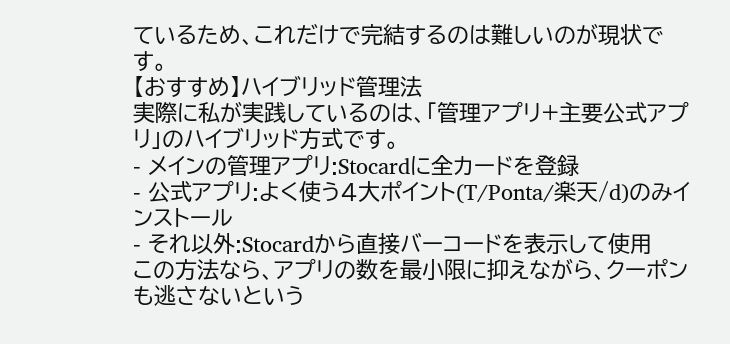ているため、これだけで完結するのは難しいのが現状です。
【おすすめ】ハイブリッド管理法
実際に私が実践しているのは、「管理アプリ+主要公式アプリ」のハイブリッド方式です。
- メインの管理アプリ:Stocardに全カードを登録
- 公式アプリ:よく使う4大ポイント(T/Ponta/楽天/d)のみインストール
- それ以外:Stocardから直接バーコードを表示して使用
この方法なら、アプリの数を最小限に抑えながら、クーポンも逃さないという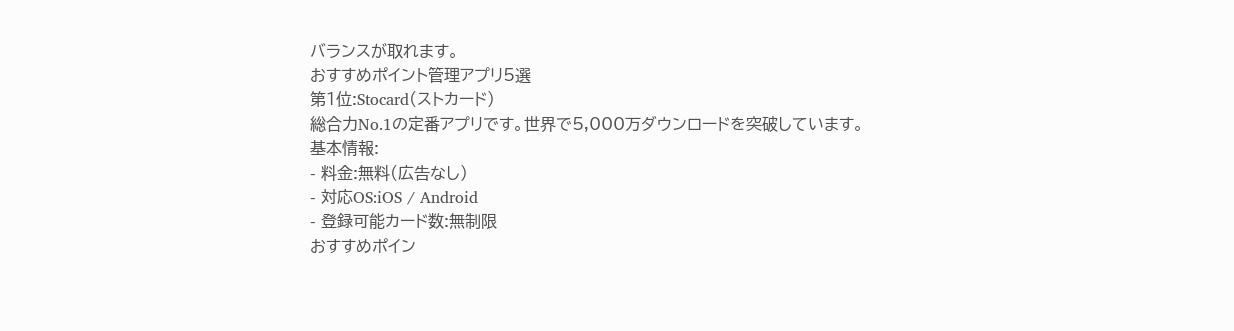バランスが取れます。
おすすめポイント管理アプリ5選
第1位:Stocard(ストカード)
総合力No.1の定番アプリです。世界で5,000万ダウンロードを突破しています。
基本情報:
- 料金:無料(広告なし)
- 対応OS:iOS / Android
- 登録可能カード数:無制限
おすすめポイン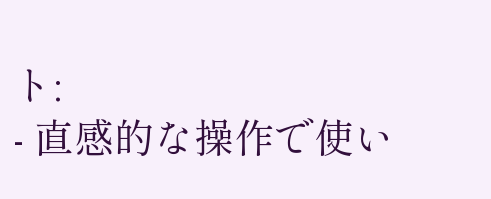ト:
- 直感的な操作で使い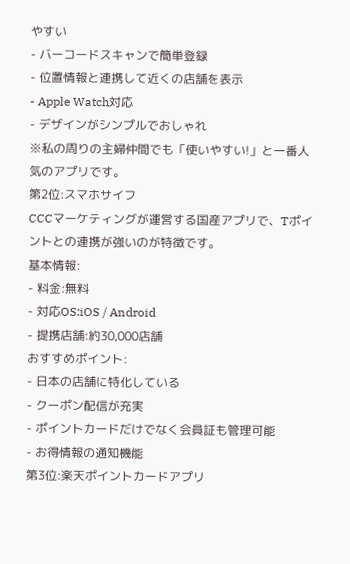やすい
- バーコードスキャンで簡単登録
- 位置情報と連携して近くの店舗を表示
- Apple Watch対応
- デザインがシンプルでおしゃれ
※私の周りの主婦仲間でも「使いやすい!」と一番人気のアプリです。
第2位:スマホサイフ
CCCマーケティングが運営する国産アプリで、Tポイントとの連携が強いのが特徴です。
基本情報:
- 料金:無料
- 対応OS:iOS / Android
- 提携店舗:約30,000店舗
おすすめポイント:
- 日本の店舗に特化している
- クーポン配信が充実
- ポイントカードだけでなく会員証も管理可能
- お得情報の通知機能
第3位:楽天ポイントカードアプリ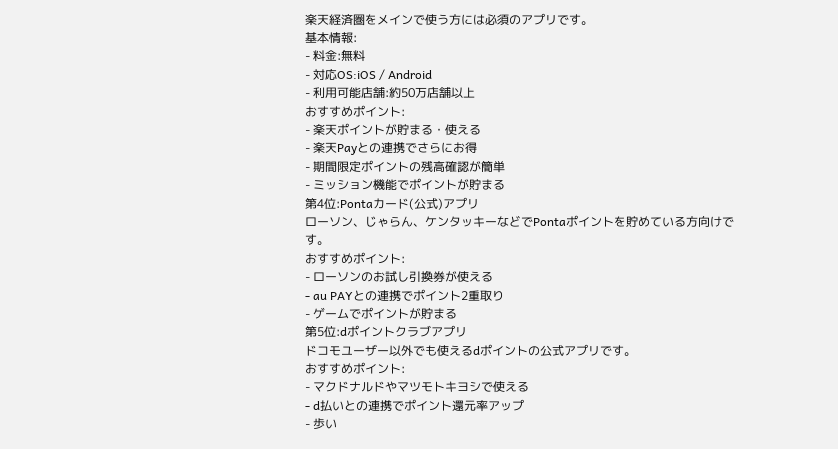楽天経済圏をメインで使う方には必須のアプリです。
基本情報:
- 料金:無料
- 対応OS:iOS / Android
- 利用可能店舗:約50万店舗以上
おすすめポイント:
- 楽天ポイントが貯まる・使える
- 楽天Payとの連携でさらにお得
- 期間限定ポイントの残高確認が簡単
- ミッション機能でポイントが貯まる
第4位:Pontaカード(公式)アプリ
ローソン、じゃらん、ケンタッキーなどでPontaポイントを貯めている方向けです。
おすすめポイント:
- ローソンのお試し引換券が使える
- au PAYとの連携でポイント2重取り
- ゲームでポイントが貯まる
第5位:dポイントクラブアプリ
ドコモユーザー以外でも使えるdポイントの公式アプリです。
おすすめポイント:
- マクドナルドやマツモトキヨシで使える
- d払いとの連携でポイント還元率アップ
- 歩い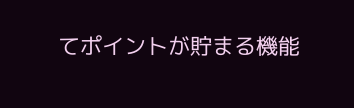てポイントが貯まる機能